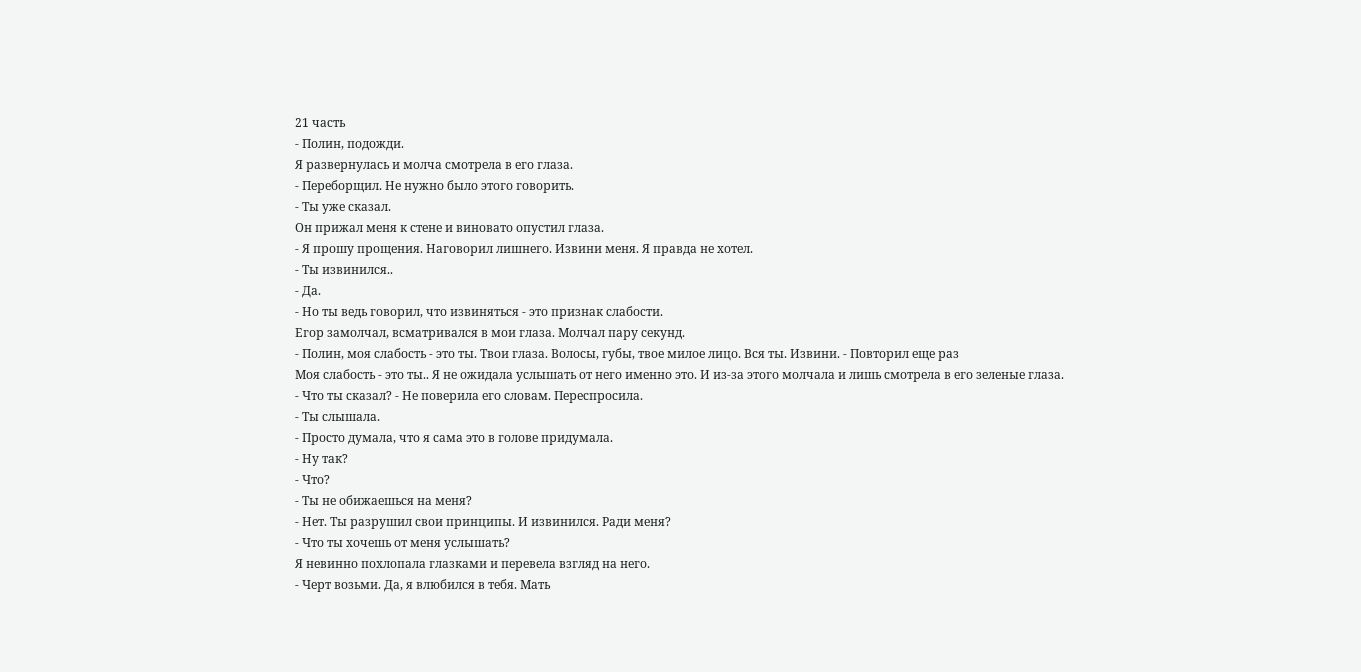21 часть
- Полин, подожди.
Я развернулась и молча смотрела в его глаза.
- Переборщил. Не нужно было этого говорить.
- Ты уже сказал.
Он прижал меня к стене и виновато опустил глаза.
- Я прошу прощения. Наговорил лишнего. Извини меня. Я правда не хотел.
- Ты извинился..
- Да.
- Но ты ведь говорил, что извиняться - это признак слабости.
Егор замолчал, всматривался в мои глаза. Молчал пару секунд.
- Полин, моя слабость - это ты. Твои глаза. Волосы, губы, твое милое лицо. Вся ты. Извини. - Повторил еще раз
Моя слабость - это ты.. Я не ожидала услышать от него именно это. И из-за этого молчала и лишь смотрела в его зеленые глаза.
- Что ты сказал? - Не поверила его словам. Переспросила.
- Ты слышала.
- Просто думала, что я сама это в голове придумала.
- Ну так?
- Что?
- Ты не обижаешься на меня?
- Нет. Ты разрушил свои принципы. И извинился. Ради меня?
- Что ты хочешь от меня услышать?
Я невинно похлопала глазками и перевела взгляд на него.
- Черт возьми. Да, я влюбился в тебя. Мать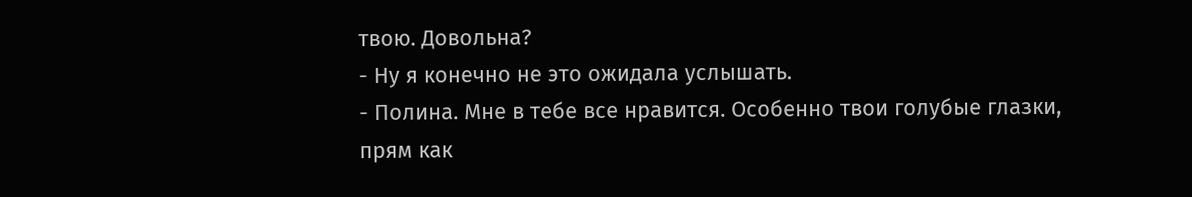твою. Довольна?
- Ну я конечно не это ожидала услышать.
- Полина. Мне в тебе все нравится. Особенно твои голубые глазки, прям как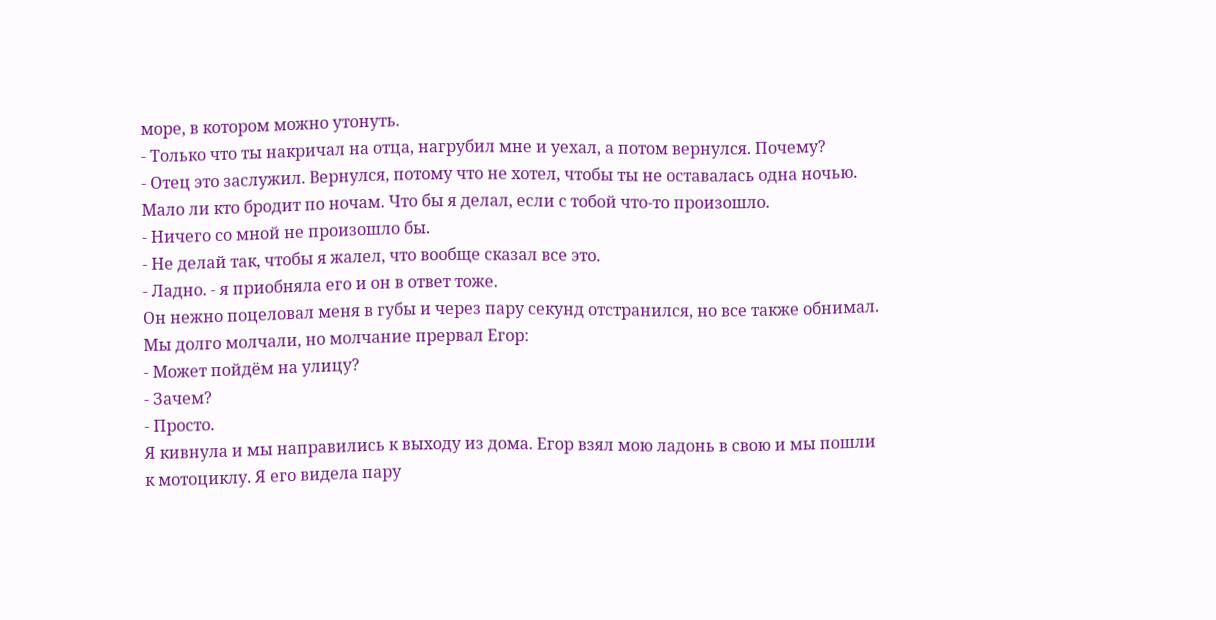море, в котором можно утонуть.
- Только что ты накричал на отца, нагрубил мне и уехал, а потом вернулся. Почему?
- Отец это заслужил. Вернулся, потому что не хотел, чтобы ты не оставалась одна ночью. Мало ли кто бродит по ночам. Что бы я делал, если с тобой что-то произошло.
- Ничего со мной не произошло бы.
- Не делай так, чтобы я жалел, что вообще сказал все это.
- Ладно. - я приобняла его и он в ответ тоже.
Он нежно поцеловал меня в губы и через пару секунд отстранился, но все также обнимал. Мы долго молчали, но молчание прервал Егор:
- Может пойдём на улицу?
- Зачем?
- Просто.
Я кивнула и мы направились к выходу из дома. Егор взял мою ладонь в свою и мы пошли к мотоциклу. Я его видела пару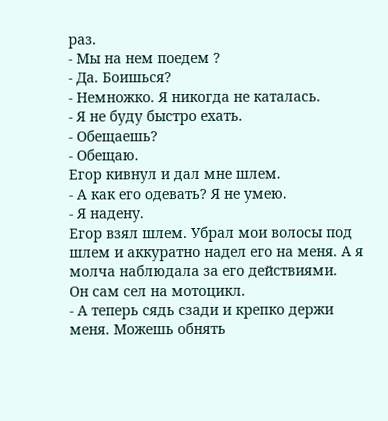раз.
- Мы на нем поедем ?
- Да. Боишься?
- Немножко. Я никогда не каталась.
- Я не буду быстро ехать.
- Обещаешь?
- Обещаю.
Егор кивнул и дал мне шлем.
- А как его одевать? Я не умею.
- Я надену.
Егор взял шлем. Убрал мои волосы под шлем и аккуратно надел его на меня. А я молча наблюдала за его действиями.
Он сам сел на мотоцикл.
- А теперь сядь сзади и крепко держи меня. Можешь обнять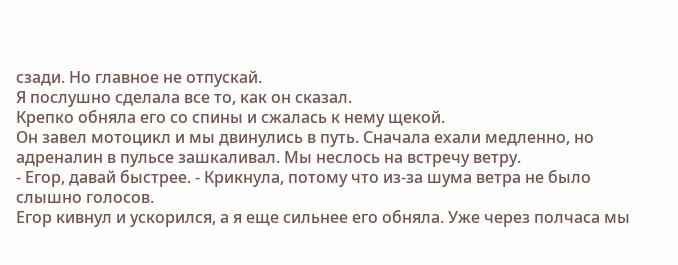сзади. Но главное не отпускай.
Я послушно сделала все то, как он сказал.
Крепко обняла его со спины и сжалась к нему щекой.
Он завел мотоцикл и мы двинулись в путь. Сначала ехали медленно, но адреналин в пульсе зашкаливал. Мы неслось на встречу ветру.
- Егор, давай быстрее. - Крикнула, потому что из-за шума ветра не было слышно голосов.
Егор кивнул и ускорился, а я еще сильнее его обняла. Уже через полчаса мы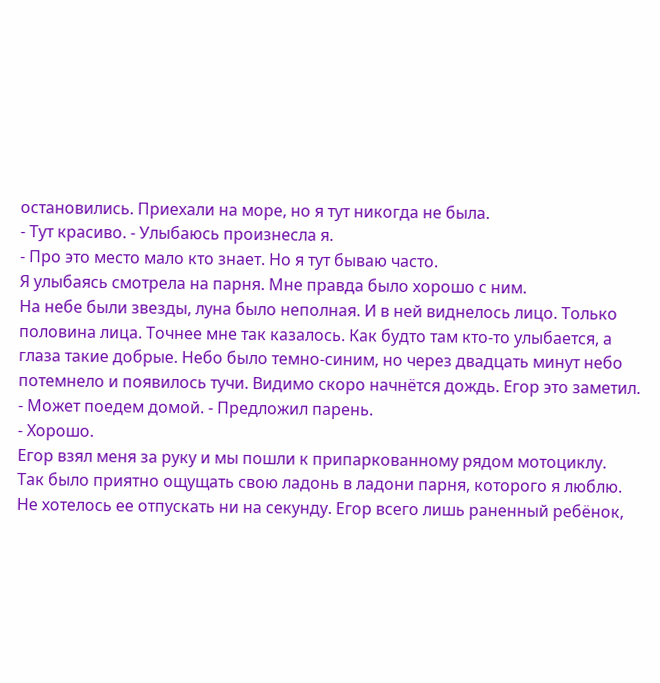остановились. Приехали на море, но я тут никогда не была.
- Тут красиво. - Улыбаюсь произнесла я.
- Про это место мало кто знает. Но я тут бываю часто.
Я улыбаясь смотрела на парня. Мне правда было хорошо с ним.
На небе были звезды, луна было неполная. И в ней виднелось лицо. Только половина лица. Точнее мне так казалось. Как будто там кто-то улыбается, а глаза такие добрые. Небо было темно-синим, но через двадцать минут небо потемнело и появилось тучи. Видимо скоро начнётся дождь. Егор это заметил.
- Может поедем домой. - Предложил парень.
- Хорошо.
Егор взял меня за руку и мы пошли к припаркованному рядом мотоциклу.
Так было приятно ощущать свою ладонь в ладони парня, которого я люблю. Не хотелось ее отпускать ни на секунду. Егор всего лишь раненный ребёнок,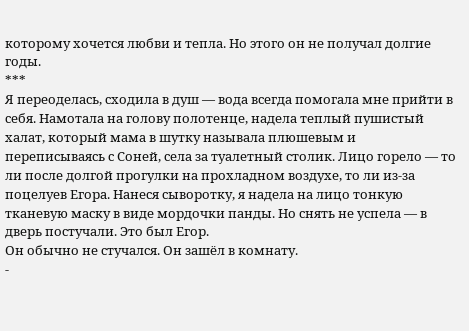которому хочется любви и тепла. Но этого он не получал долгие годы.
***
Я переоделась, сходила в душ — вода всегда помогала мне прийти в себя. Намотала на голову полотенце, надела теплый пушистый халат, который мама в шутку называла плюшевым и переписываясь с Соней, села за туалетный столик. Лицо горело — то ли после долгой прогулки на прохладном воздухе, то ли из-за поцелуев Егора. Нанеся сыворотку, я надела на лицо тонкую тканевую маску в виде мордочки панды. Но снять не успела — в дверь постучали. Это был Егор.
Он обычно не стучался. Он зашёл в комнату.
-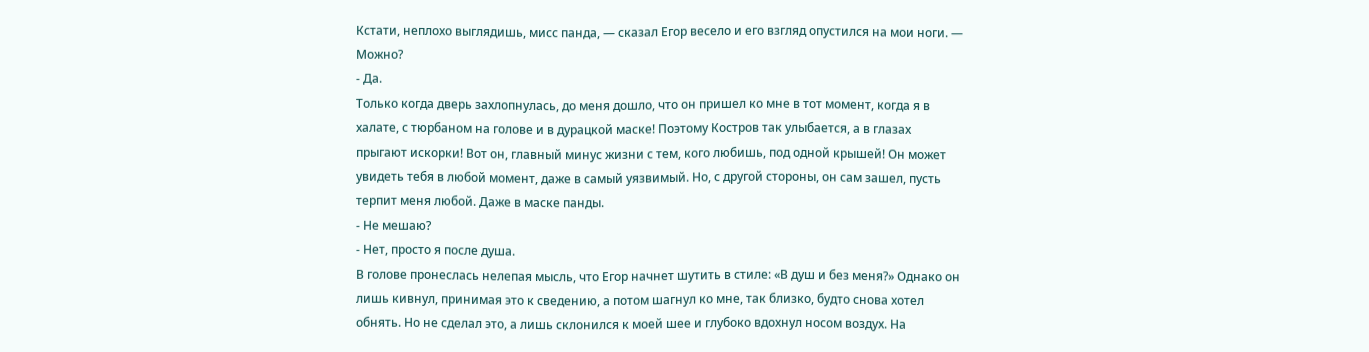Кстати, неплохо выглядишь, мисс панда, — сказал Егор весело и его взгляд опустился на мои ноги. — Можно?
- Да.
Только когда дверь захлопнулась, до меня дошло, что он пришел ко мне в тот момент, когда я в халате, с тюрбаном на голове и в дурацкой маске! Поэтому Костров так улыбается, а в глазах прыгают искорки! Вот он, главный минус жизни с тем, кого любишь, под одной крышей! Он может увидеть тебя в любой момент, даже в самый уязвимый. Но, с другой стороны, он сам зашел, пусть терпит меня любой. Даже в маске панды.
- Не мешаю?
- Нет, просто я после душа.
В голове пронеслась нелепая мысль, что Егор начнет шутить в стиле: «В душ и без меня?» Однако он лишь кивнул, принимая это к сведению, а потом шагнул ко мне, так близко, будто снова хотел обнять. Но не сделал это, а лишь склонился к моей шее и глубоко вдохнул носом воздух. На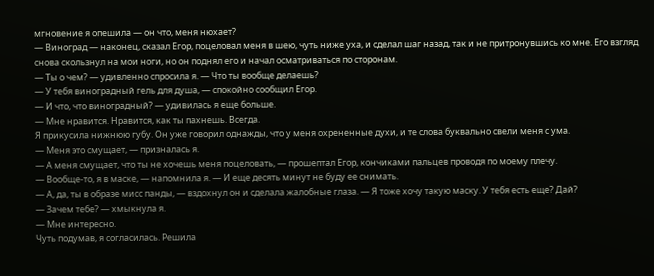мгновение я опешила — он что, меня нюхает?
— Виноград — наконец, сказал Егор, поцеловал меня в шею, чуть ниже уха, и сделал шаг назад, так и не притронувшись ко мне. Его взгляд снова скользнул на мои ноги, но он поднял его и начал осматриваться по сторонам.
— Ты о чем? — удивленно спросила я. — Что ты вообще делаешь?
— У тебя виноградный гель для душа, — спокойно сообщил Егор.
— И что, что виноградный? — удивилась я еще больше.
— Мне нравится. Нравится, как ты пахнешь. Всегда.
Я прикусила нижнюю губу. Он уже говорил однажды, что у меня охрененные духи, и те слова буквально свели меня с ума.
— Меня это смущает, — призналась я.
— А меня смущает, что ты не хочешь меня поцеловать, — прошептал Егор, кончиками пальцев проводя по моему плечу.
— Вообще-то, я в маске, — напомнила я. — И еще десять минут не буду ее снимать.
— А, да, ты в образе мисс панды, — вздохнул он и сделала жалобные глаза. — Я тоже хочу такую маску. У тебя есть еще? Дай?
— Зачем тебе? — хмыкнула я.
— Мне интересно.
Чуть подумав, я согласилась. Решила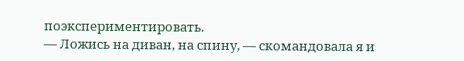поэкспериментировать.
— Ложись на диван, на спину, — скомандовала я и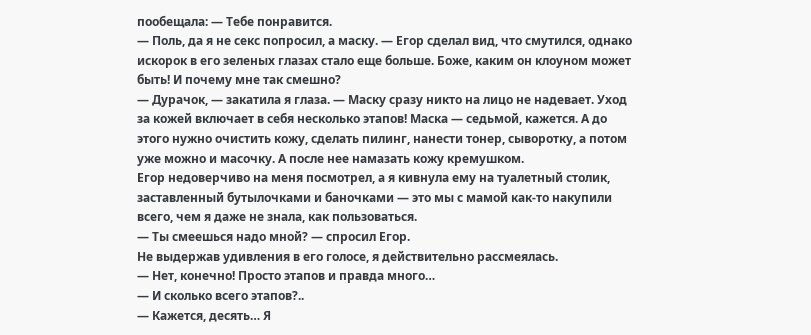пообещала: — Тебе понравится.
— Поль, да я не секс попросил, а маску. — Егор сделал вид, что смутился, однако искорок в его зеленых глазах стало еще больше. Боже, каким он клоуном может быть! И почему мне так смешно?
— Дурачок, — закатила я глаза. — Маску сразу никто на лицо не надевает. Уход за кожей включает в себя несколько этапов! Маска — седьмой, кажется. А до этого нужно очистить кожу, сделать пилинг, нанести тонер, сыворотку, а потом уже можно и масочку. А после нее намазать кожу кремушком.
Егор недоверчиво на меня посмотрел, а я кивнула ему на туалетный столик, заставленный бутылочками и баночками — это мы с мамой как-то накупили всего, чем я даже не знала, как пользоваться.
— Ты смеешься надо мной? — спросил Егор.
Не выдержав удивления в его голосе, я действительно рассмеялась.
— Нет, конечно! Просто этапов и правда много…
— И сколько всего этапов?..
— Кажется, десять… Я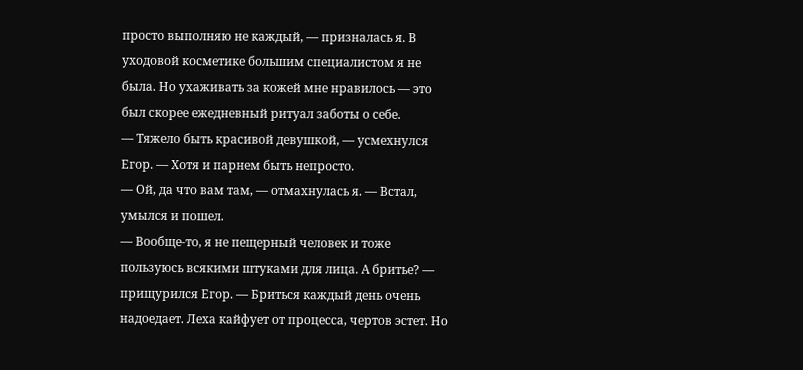просто выполняю не каждый, — призналась я. В уходовой косметике большим специалистом я не была. Но ухаживать за кожей мне нравилось — это был скорее ежедневный ритуал заботы о себе.
— Тяжело быть красивой девушкой, — усмехнулся Егор. — Хотя и парнем быть непросто.
— Ой, да что вам там, — отмахнулась я. — Встал, умылся и пошел.
— Вообще-то, я не пещерный человек и тоже пользуюсь всякими штуками для лица. А бритье? — прищурился Егор. — Бриться каждый день очень надоедает. Леха кайфует от процесса, чертов эстет. Но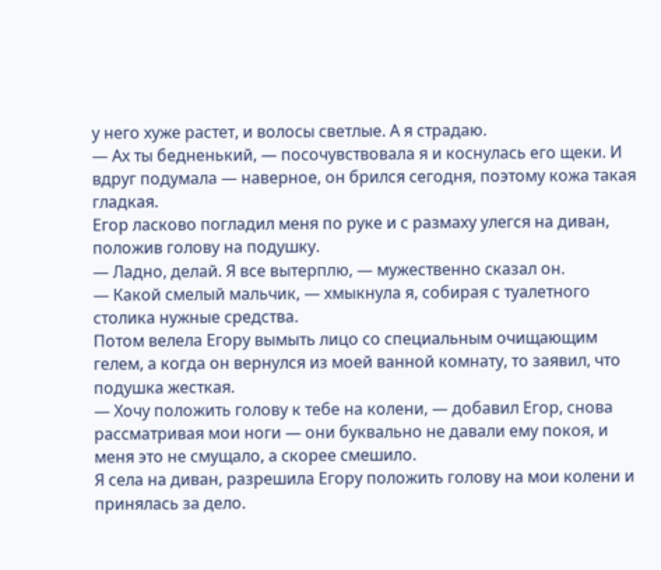у него хуже растет, и волосы светлые. А я страдаю.
— Ах ты бедненький, — посочувствовала я и коснулась его щеки. И вдруг подумала — наверное, он брился сегодня, поэтому кожа такая гладкая.
Егор ласково погладил меня по руке и с размаху улегся на диван, положив голову на подушку.
— Ладно, делай. Я все вытерплю, — мужественно сказал он.
— Какой смелый мальчик, — хмыкнула я, собирая с туалетного столика нужные средства.
Потом велела Егору вымыть лицо со специальным очищающим гелем, а когда он вернулся из моей ванной комнату, то заявил, что подушка жесткая.
— Хочу положить голову к тебе на колени, — добавил Егор, снова рассматривая мои ноги — они буквально не давали ему покоя, и меня это не смущало, а скорее смешило.
Я села на диван, разрешила Егору положить голову на мои колени и принялась за дело.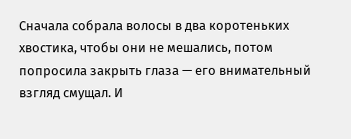Сначала собрала волосы в два коротеньких хвостика, чтобы они не мешались, потом попросила закрыть глаза — его внимательный взгляд смущал. И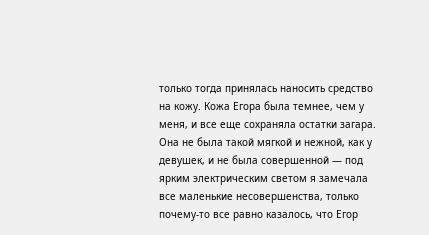только тогда принялась наносить средство на кожу. Кожа Егора была темнее, чем у меня, и все еще сохраняла остатки загара. Она не была такой мягкой и нежной, как у девушек, и не была совершенной — под ярким электрическим светом я замечала все маленькие несовершенства, только почему-то все равно казалось, что Егор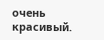очень красивый.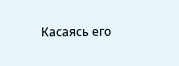Касаясь его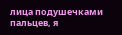лица подушечками пальцев, я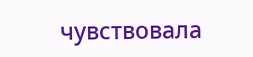чувствовала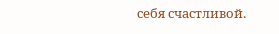себя счастливой.